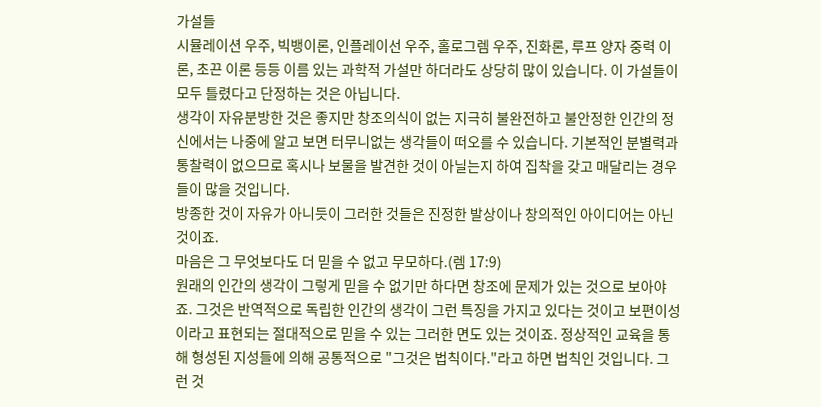가설들
시뮬레이션 우주, 빅뱅이론, 인플레이선 우주, 홀로그렘 우주, 진화론, 루프 양자 중력 이론, 초끈 이론 등등 이름 있는 과학적 가설만 하더라도 상당히 많이 있습니다. 이 가설들이 모두 틀렸다고 단정하는 것은 아닙니다.
생각이 자유분방한 것은 좋지만 창조의식이 없는 지극히 불완전하고 불안정한 인간의 정신에서는 나중에 알고 보면 터무니없는 생각들이 떠오를 수 있습니다. 기본적인 분별력과 통찰력이 없으므로 혹시나 보물을 발견한 것이 아닐는지 하여 집착을 갖고 매달리는 경우들이 많을 것입니다.
방종한 것이 자유가 아니듯이 그러한 것들은 진정한 발상이나 창의적인 아이디어는 아닌 것이죠.
마음은 그 무엇보다도 더 믿을 수 없고 무모하다.(렘 17:9)
원래의 인간의 생각이 그렇게 믿을 수 없기만 하다면 창조에 문제가 있는 것으로 보아야죠. 그것은 반역적으로 독립한 인간의 생각이 그런 특징을 가지고 있다는 것이고 보편이성이라고 표현되는 절대적으로 믿을 수 있는 그러한 면도 있는 것이죠. 정상적인 교육을 통해 형성된 지성들에 의해 공통적으로 "그것은 법칙이다."라고 하면 법칙인 것입니다. 그런 것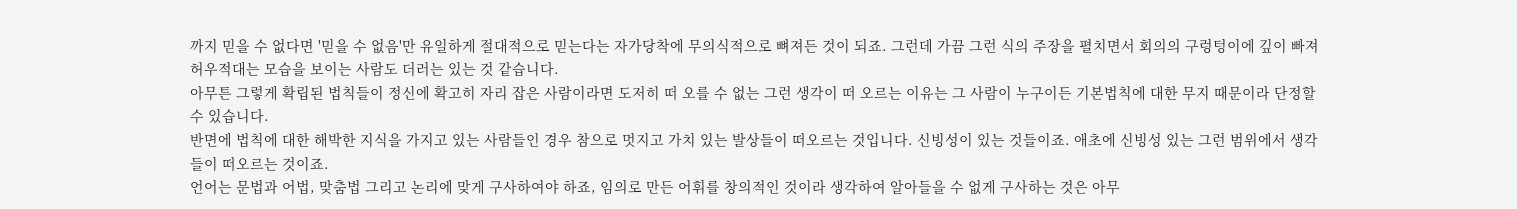까지 믿을 수 없다면 '믿을 수 없음'만 유일하게 절대적으로 믿는다는 자가당착에 무의식적으로 뼈져든 것이 되죠. 그런데 가끔 그런 식의 주장을 펼치면서 회의의 구렁텅이에 깊이 빠져 허우적대는 모습을 보이는 사람도 더러는 있는 것 같습니다.
아무튼 그렇게 확립된 법칙들이 정신에 확고히 자리 잡은 사람이라면 도저히 떠 오를 수 없는 그런 생각이 떠 오르는 이유는 그 사람이 누구이든 기본법칙에 대한 무지 때문이라 단정할 수 있습니다.
반면에 법칙에 대한 해박한 지식을 가지고 있는 사람들인 경우 참으로 멋지고 가치 있는 발상들이 떠오르는 것입니다. 신빙성이 있는 것들이죠. 애초에 신빙성 있는 그런 범위에서 생각들이 떠오르는 것이죠.
언어는 문법과 어법, 맞춤법 그리고 논리에 맞게 구사하여야 하죠, 임의로 만든 어휘를 창의적인 것이라 생각하여 알아들을 수 없게 구사하는 것은 아무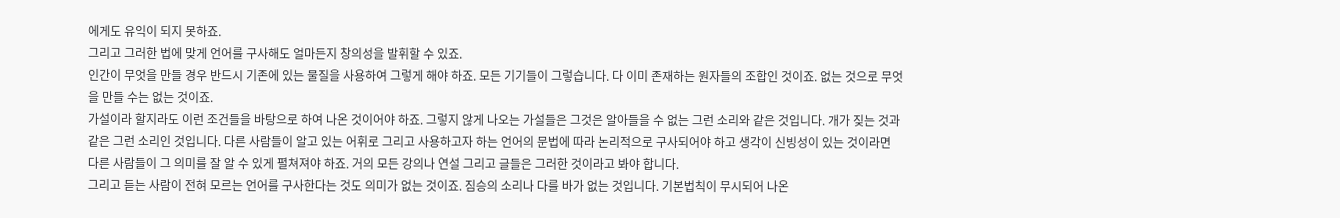에게도 유익이 되지 못하죠.
그리고 그러한 법에 맞게 언어를 구사해도 얼마든지 창의성을 발휘할 수 있죠.
인간이 무엇을 만들 경우 반드시 기존에 있는 물질을 사용하여 그렇게 해야 하죠. 모든 기기들이 그렇습니다. 다 이미 존재하는 원자들의 조합인 것이죠. 없는 것으로 무엇을 만들 수는 없는 것이죠.
가설이라 할지라도 이런 조건들을 바탕으로 하여 나온 것이어야 하죠. 그렇지 않게 나오는 가설들은 그것은 알아들을 수 없는 그런 소리와 같은 것입니다. 개가 짖는 것과 같은 그런 소리인 것입니다. 다른 사람들이 알고 있는 어휘로 그리고 사용하고자 하는 언어의 문법에 따라 논리적으로 구사되어야 하고 생각이 신빙성이 있는 것이라면 다른 사람들이 그 의미를 잘 알 수 있게 펼쳐져야 하죠. 거의 모든 강의나 연설 그리고 글들은 그러한 것이라고 봐야 합니다.
그리고 듣는 사람이 전혀 모르는 언어를 구사한다는 것도 의미가 없는 것이죠. 짐승의 소리나 다를 바가 없는 것입니다. 기본법칙이 무시되어 나온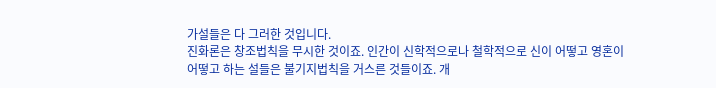가설들은 다 그러한 것입니다.
진화론은 창조법칙을 무시한 것이죠. 인간이 신학적으로나 철학적으로 신이 어떻고 영혼이 어떻고 하는 설들은 불기지법칙을 거스른 것들이죠. 개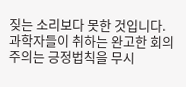짖는 소리보다 못한 것입니다.
과학자들이 취하는 완고한 회의주의는 긍정법칙을 무시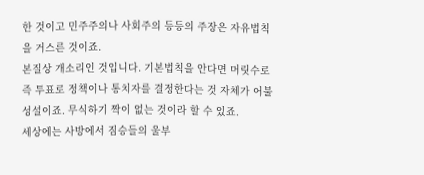한 것이고 민주주의나 사회주의 등등의 주장은 자유법칙을 거스른 것이죠.
본질상 개소리인 것입니다. 기본법칙을 안다면 머릿수로 즉 투표로 정책이나 통치자를 결정한다는 것 자체가 어불성설이죠. 무식하기 짝이 없는 것이라 할 수 있죠.
세상에는 사방에서 짐승들의 울부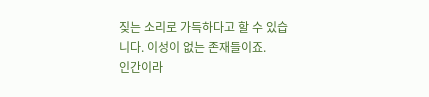짖는 소리로 가득하다고 할 수 있습니다. 이성이 없는 존재들이죠.
인간이라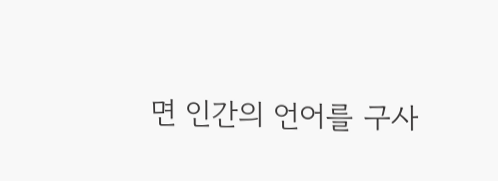면 인간의 언어를 구사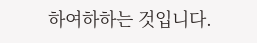하여하하는 것입니다.